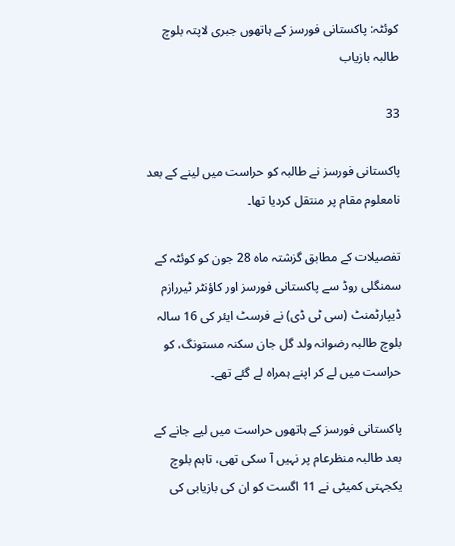کوئٹہ: پاکستانی فورسز کے ہاتھوں جبری لاپتہ بلوچ طالبہ بازیاب

33

پاکستانی فورسز نے طالبہ کو حراست میں لینے کے بعد نامعلوم مقام پر منتقل کردیا تھا۔

تفصیلات کے مطابق گزشتہ ماہ 28 جون کو کوئٹہ کے سمنگلی روڈ سے پاکستانی فورسز اور کاؤنٹر ٹیررازم ڈیپارٹمنٹ (سی ٹی ڈی) نے فرسٹ ایئر کی 16 سالہ بلوچ طالبہ رضوانہ ولد گل جان سکنہ مستونگ، کو حراست میں لے کر اپنے ہمراہ لے گئے تھے۔

پاکستانی فورسز کے ہاتھوں حراست میں لیے جانے کے بعد طالبہ منظرعام پر نہیں آ سکی تھی، تاہم بلوچ یکجہتی کمیٹی نے 11 اگست کو ان کی بازیابی کی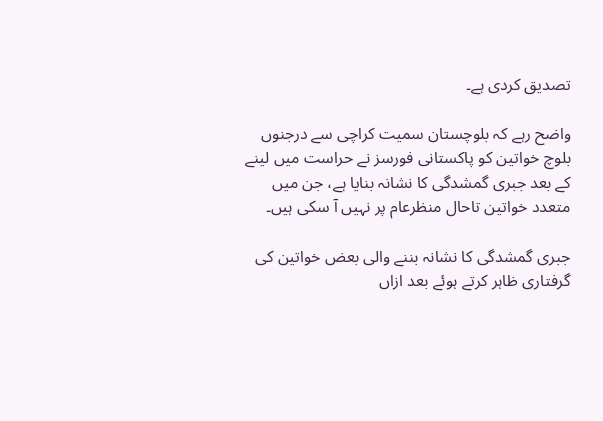تصدیق کردی ہے۔

واضح رہے کہ بلوچستان سمیت کراچی سے درجنوں بلوچ خواتین کو پاکستانی فورسز نے حراست میں لینے کے بعد جبری گمشدگی کا نشانہ بنایا ہے، جن میں متعدد خواتین تاحال منظرعام پر نہیں آ سکی ہیں۔

جبری گمشدگی کا نشانہ بننے والی بعض خواتین کی گرفتاری ظاہر کرتے ہوئے بعد ازاں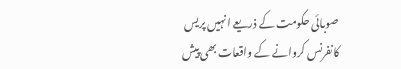صوبائی حکومت کے ذریعے انہیں پریس کانفرنس کروانے کے واقعات بھی پیش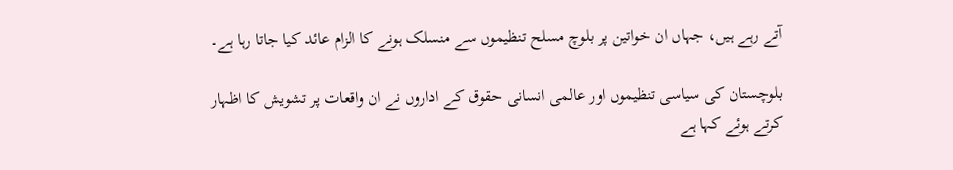آتے رہے ہیں، جہاں ان خواتین پر بلوچ مسلح تنظیموں سے منسلک ہونے کا الزام عائد کیا جاتا رہا ہے۔

بلوچستان کی سیاسی تنظیموں اور عالمی انسانی حقوق کے اداروں نے ان واقعات پر تشویش کا اظہار کرتے ہوئے کہا ہے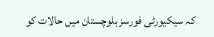کہ سیکیورٹی فورسز بلوچستان میں حالات کو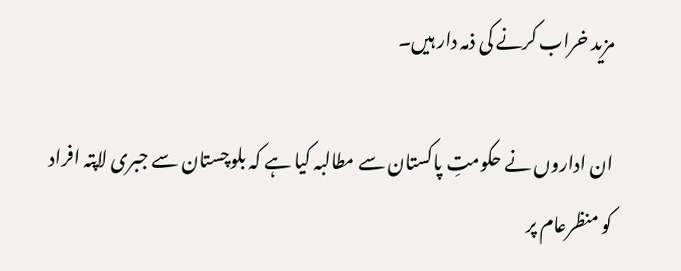مزید خراب کرنے کی ذمہ دار ہیں۔

ان اداروں نے حکومتِ پاکستان سے مطالبہ کیا ہے کہ بلوچستان سے جبری لاپتہ افراد کو منظرعام پر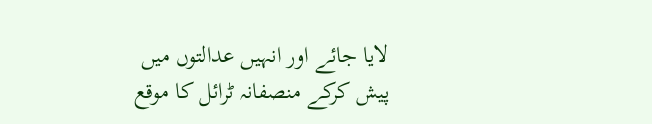لایا جائے اور انہیں عدالتوں میں پیش کرکے منصفانہ ٹرائل کا موقع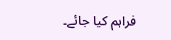فراہم کیا جائے۔